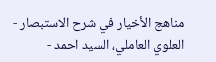مناهج الأخيار في شرح الاستبصار - العلوي العاملي، السيد احمد -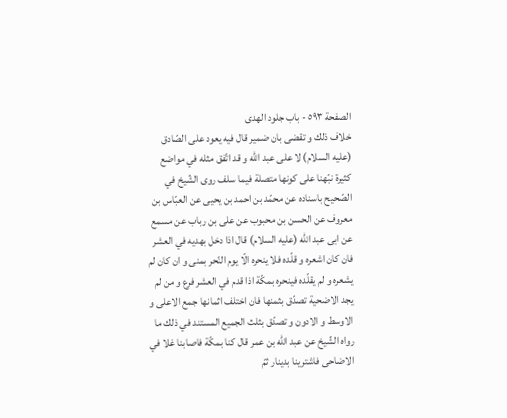الصفحة ٥٩٣ - باب جلود الهدى
خلاف ذلك و تقضى بان ضمير قال فيه يعود على الصّادق (عليه السلام) لا على عبد اللّه و قد اتّفق مثله في مواضع كثيرة نبّهنا على كونها متصلة فيما سلف روى الشّيخ في الصّحيح باسناده عن محمّد بن احمد بن يحيى عن العبّاس بن معروف عن الحسن بن محبوب عن على بن رباب عن مسمع عن ابى عبد اللّه (عليه السلام) قال اذا دخل بهديه في العشر فان كان اشعره و قلّده فلا ينحره الّا يوم النّحر بمنى و ان كان لم يشعره و لم يقلّده فينحره بمكّة اذا قدم في العشر فرع و من لم يجد الاضحية تصدّق بثمنها فان اختلف اثمانها جمع الاعلى و الاوسط و الادون و تصدّق بثلث الجميع المستند في ذلك ما رواه الشّيخ عن عبد اللّه بن عمر قال كنا بمكّة فاصابنا غلا في الاضاحى فاشترينا بدينار ثمّ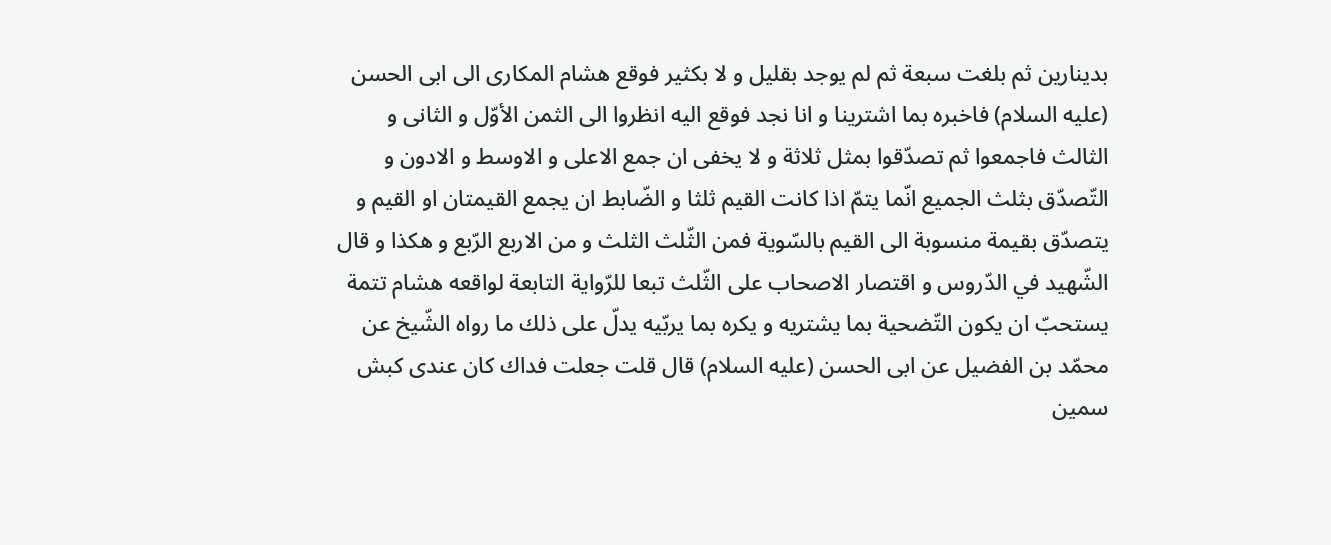بدينارين ثم بلغت سبعة ثم لم يوجد بقليل و لا بكثير فوقع هشام المكارى الى ابى الحسن (عليه السلام) فاخبره بما اشترينا و انا نجد فوقع اليه انظروا الى الثمن الأوّل و الثانى و الثالث فاجمعوا ثم تصدّقوا بمثل ثلاثة و لا يخفى ان جمع الاعلى و الاوسط و الادون و التّصدّق بثلث الجميع انّما يتمّ اذا كانت القيم ثلثا و الضّابط ان يجمع القيمتان او القيم و يتصدّق بقيمة منسوبة الى القيم بالسّوية فمن الثّلث الثلث و من الاربع الرّبع و هكذا و قال الشّهيد في الدّروس و اقتصار الاصحاب على الثّلث تبعا للرّواية التابعة لواقعه هشام تتمة يستحبّ ان يكون التّضحية بما يشتريه و يكره بما يربّيه يدلّ على ذلك ما رواه الشّيخ عن محمّد بن الفضيل عن ابى الحسن (عليه السلام) قال قلت جعلت فداك كان عندى كبش سمين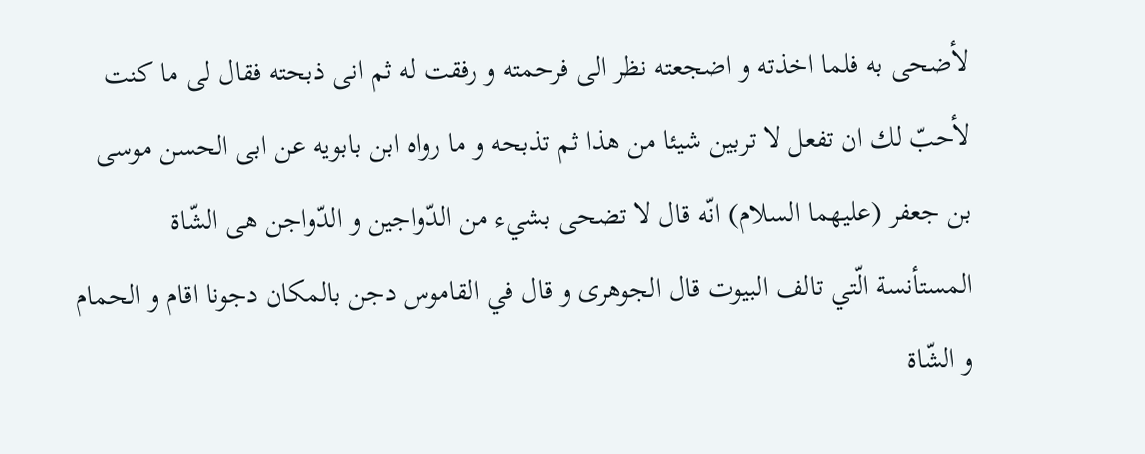لأضحى به فلما اخذته و اضجعته نظر الى فرحمته و رفقت له ثم انى ذبحته فقال لى ما كنت لأحبّ لك ان تفعل لا تربين شيئا من هذا ثم تذبحه و ما رواه ابن بابويه عن ابى الحسن موسى بن جعفر (عليهما السلام) انّه قال لا تضحى بشيء من الدّواجين و الدّواجن هى الشّاة المستأنسة الّتي تالف البيوت قال الجوهرى و قال في القاموس دجن بالمكان دجونا اقام و الحمام و الشّاة